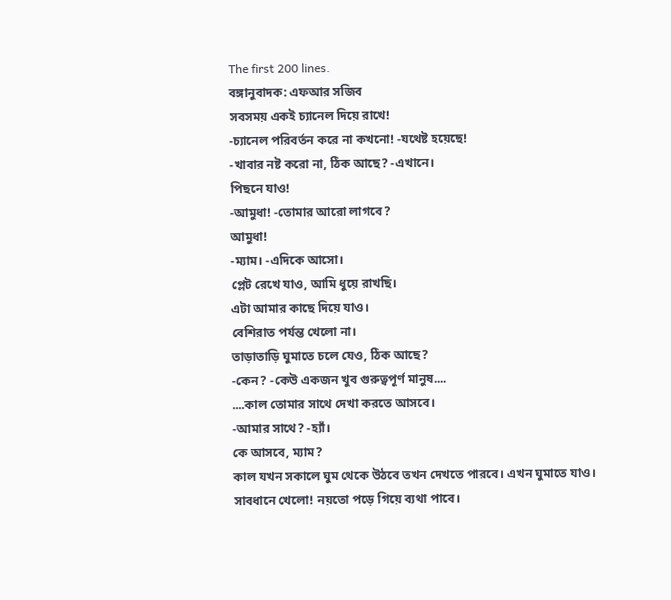The first 200 lines.
বঙ্গানুবাদক: এফআর সজিব
সবসময় একই চ্যানেল দিয়ে রাখে!
-চ্যানেল পরিবর্তন করে না কখনো! -যথেষ্ট হয়েছে!
-খাবার নষ্ট করো না, ঠিক আছে? -এখানে।
পিছনে যাও!
-আমুধা! -তোমার আরো লাগবে?
আমুধা!
-ম্যাম। -এদিকে আসো।
প্লেট রেখে যাও, আমি ধুয়ে রাখছি।
এটা আমার কাছে দিয়ে যাও।
বেশিরাত পর্যন্ত খেলো না।
তাড়াতাড়ি ঘুমাতে চলে যেও, ঠিক আছে?
-কেন? -কেউ একজন খুব গুরুত্বপূর্ণ মানুষ....
....কাল তোমার সাথে দেখা করতে আসবে।
-আমার সাথে? -হ্যাঁ।
কে আসবে, ম্যাম?
কাল যখন সকালে ঘুম থেকে উঠবে তখন দেখতে পারবে। এখন ঘুমাতে যাও।
সাবধানে খেলো! নয়তো পড়ে গিয়ে ব্যথা পাবে।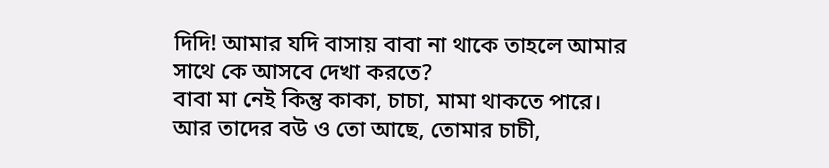দিদি! আমার যদি বাসায় বাবা না থাকে তাহলে আমার সাথে কে আসবে দেখা করতে?
বাবা মা নেই কিন্তু কাকা, চাচা, মামা থাকতে পারে।
আর তাদের বউ ও তো আছে, তোমার চাচী,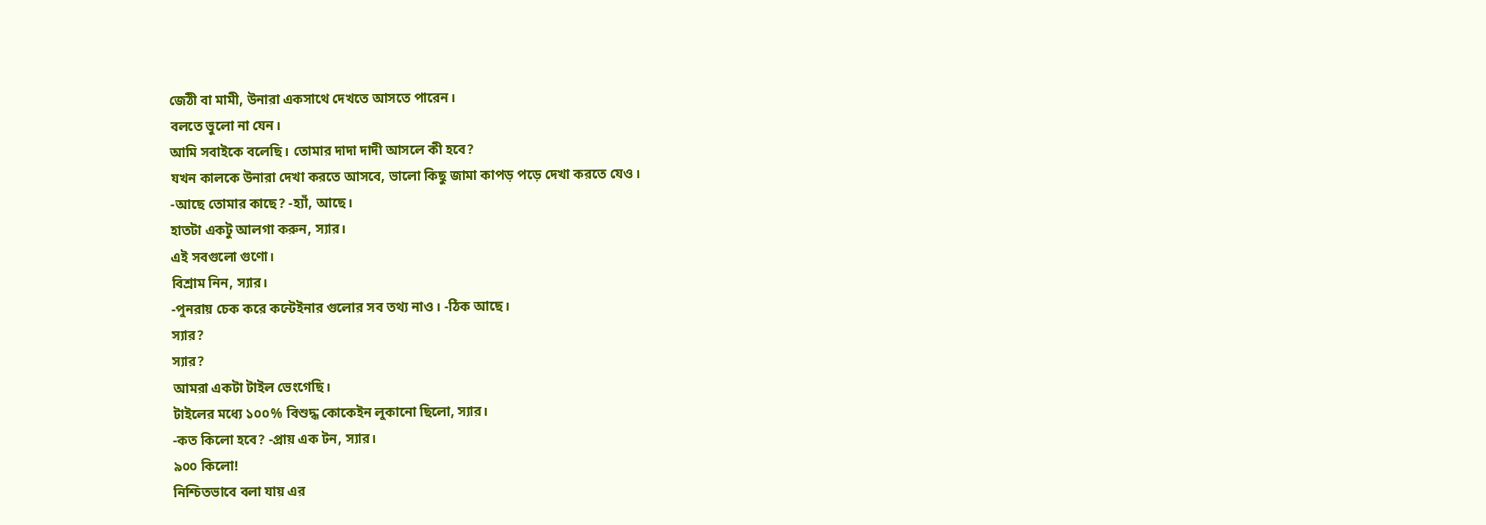জেঠী বা মামী, উনারা একসাথে দেখতে আসতে পারেন।
বলতে ভুলো না যেন।
আমি সবাইকে বলেছি। তোমার দাদা দাদী আসলে কী হবে?
যখন কালকে উনারা দেখা করতে আসবে, ভালো কিছু জামা কাপড় পড়ে দেখা করতে যেও।
-আছে তোমার কাছে? -হ্যাঁ, আছে।
হাতটা একটু আলগা করুন, স্যার।
এই সবগুলো গুণো।
বিশ্রাম নিন, স্যার।
-পুনরায় চেক করে কন্টেইনার গুলোর সব তথ্য নাও। -ঠিক আছে।
স্যার?
স্যার?
আমরা একটা টাইল ভেংগেছি।
টাইলের মধ্যে ১০০% বিশুদ্ধ কোকেইন লুকানো ছিলো, স্যার।
-কত কিলো হবে? -প্রায় এক টন, স্যার।
৯০০ কিলো!
নিশ্চিতভাবে বলা যায় এর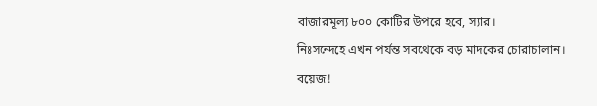বাজারমূল্য ৮০০ কোটির উপরে হবে, স্যার।
নিঃসন্দেহে এখন পর্যন্ত সবথেকে বড় মাদকের চোরাচালান।
বয়েজ!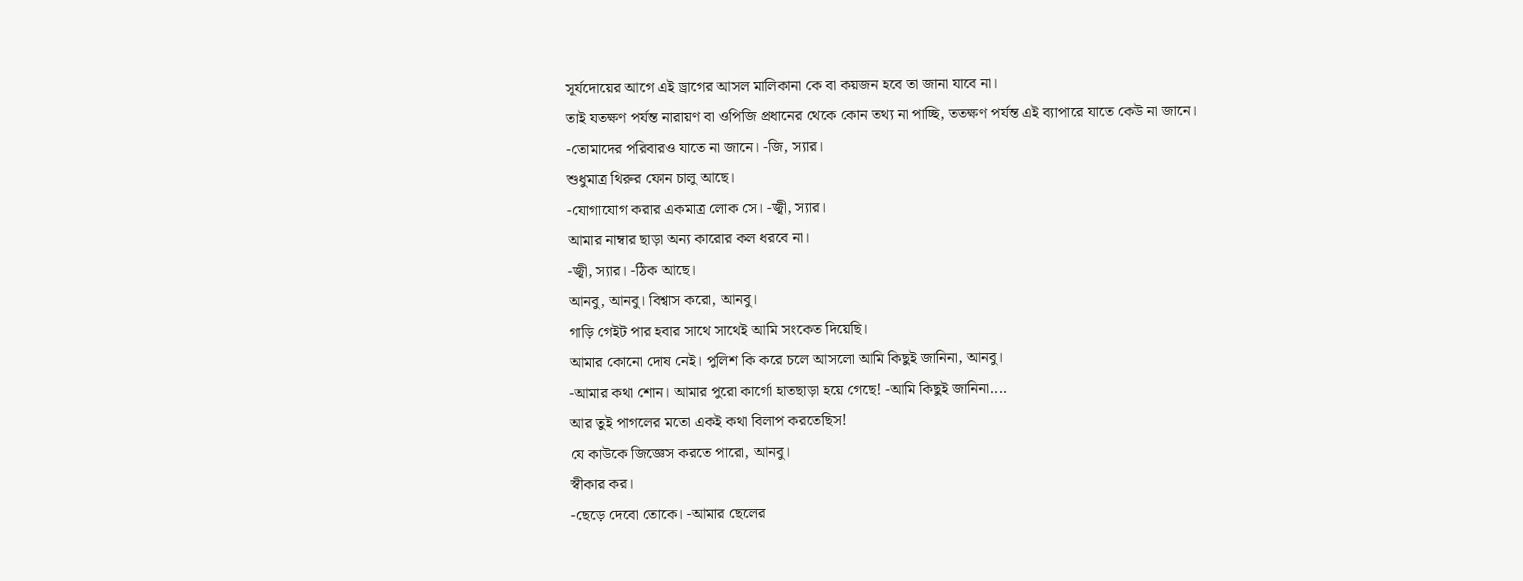সূর্যদোয়ের আগে এই ড্রাগের আসল মালিকানা কে বা কয়জন হবে তা জানা যাবে না।
তাই যতক্ষণ পর্যন্ত নারায়ণ বা ওপিজি প্রধানের থেকে কোন তথ্য না পাচ্ছি, ততক্ষণ পর্যন্ত এই ব্যাপারে যাতে কেউ না জানে।
-তোমাদের পরিবারও যাতে না জানে। -জি, স্যার।
শুধুমাত্র থিরুর ফোন চালু আছে।
-যোগাযোগ করার একমাত্র লোক সে। -জ্বী, স্যার।
আমার নাম্বার ছাড়া অন্য কারোর কল ধরবে না।
-জ্বী, স্যার। -ঠিক আছে।
আনবু, আনবু। বিশ্বাস করো, আনবু।
গাড়ি গেইট পার হবার সাথে সাথেই আমি সংকেত দিয়েছি।
আমার কোনো দোষ নেই। পুলিশ কি করে চলে আসলো আমি কিছুই জানিনা, আনবু।
-আমার কথা শোন। আমার পুরো কার্গো হাতছাড়া হয়ে গেছে! -আমি কিছুই জানিনা....
আর তুই পাগলের মতো একই কথা বিলাপ করতেছিস!
যে কাউকে জিজ্ঞেস করতে পারো, আনবু।
স্বীকার কর।
-ছেড়ে দেবো তোকে। -আমার ছেলের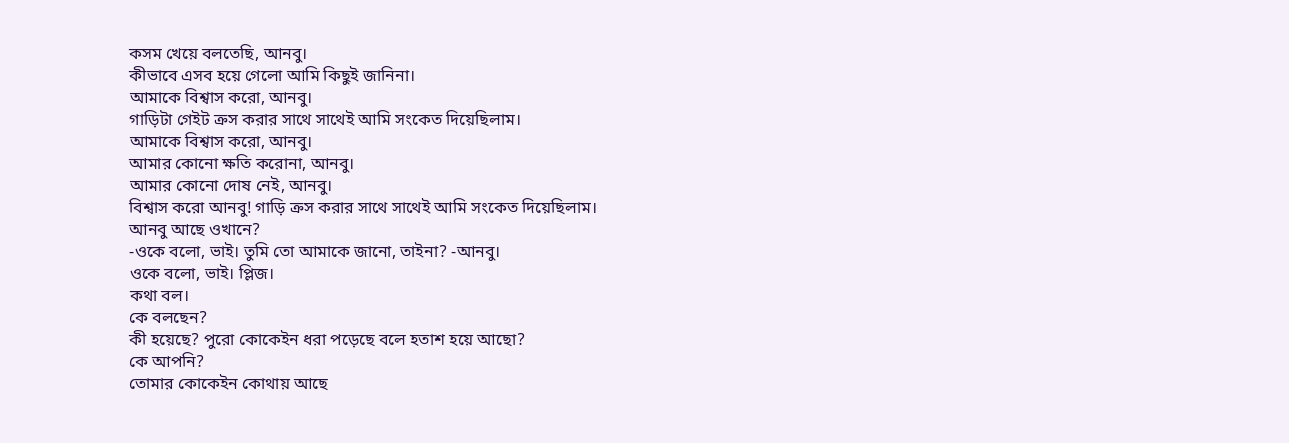কসম খেয়ে বলতেছি, আনবু।
কীভাবে এসব হয়ে গেলো আমি কিছুই জানিনা।
আমাকে বিশ্বাস করো, আনবু।
গাড়িটা গেইট ক্রস করার সাথে সাথেই আমি সংকেত দিয়েছিলাম।
আমাকে বিশ্বাস করো, আনবু।
আমার কোনো ক্ষতি করোনা, আনবু।
আমার কোনো দোষ নেই, আনবু।
বিশ্বাস করো আনবু! গাড়ি ক্রস করার সাথে সাথেই আমি সংকেত দিয়েছিলাম।
আনবু আছে ওখানে?
-ওকে বলো, ভাই। তুমি তো আমাকে জানো, তাইনা? -আনবু।
ওকে বলো, ভাই। প্লিজ।
কথা বল।
কে বলছেন?
কী হয়েছে? পুরো কোকেইন ধরা পড়েছে বলে হতাশ হয়ে আছো?
কে আপনি?
তোমার কোকেইন কোথায় আছে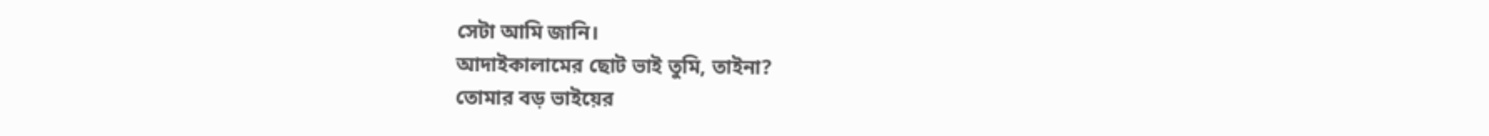সেটা আমি জানি।
আদাইকালামের ছোট ভাই তুমি, তাইনা?
তোমার বড় ভাইয়ের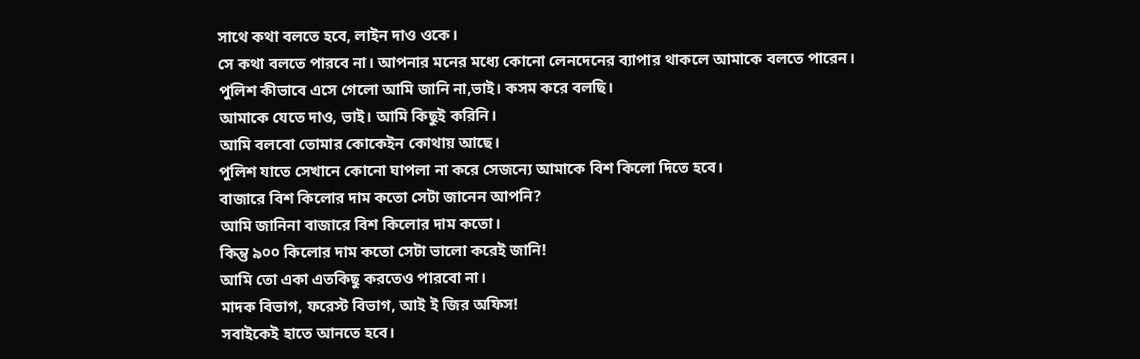সাথে কথা বলতে হবে, লাইন দাও ওকে।
সে কথা বলতে পারবে না। আপনার মনের মধ্যে কোনো লেনদেনের ব্যাপার থাকলে আমাকে বলতে পারেন।
পুলিশ কীভাবে এসে গেলো আমি জানি না,ভাই। কসম করে বলছি।
আমাকে যেতে দাও, ভাই। আমি কিছুই করিনি।
আমি বলবো তোমার কোকেইন কোথায় আছে।
পুলিশ যাতে সেখানে কোনো ঘাপলা না করে সেজন্যে আমাকে বিশ কিলো দিতে হবে।
বাজারে বিশ কিলোর দাম কতো সেটা জানেন আপনি?
আমি জানিনা বাজারে বিশ কিলোর দাম কতো।
কিন্তু ৯০০ কিলোর দাম কতো সেটা ভালো করেই জানি!
আমি তো একা এতকিছু করতেও পারবো না।
মাদক বিভাগ, ফরেস্ট বিভাগ, আই ই জির অফিস!
সবাইকেই হাতে আনতে হবে।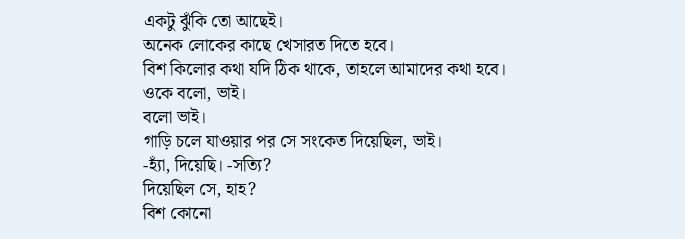একটু ঝুঁকি তো আছেই।
অনেক লোকের কাছে খেসারত দিতে হবে।
বিশ কিলোর কথা যদি ঠিক থাকে, তাহলে আমাদের কথা হবে।
ওকে বলো, ভাই।
বলো ভাই।
গাড়ি চলে যাওয়ার পর সে সংকেত দিয়েছিল, ভাই।
-হ্যাঁ, দিয়েছি। -সত্যি?
দিয়েছিল সে, হাহ?
বিশ কোনো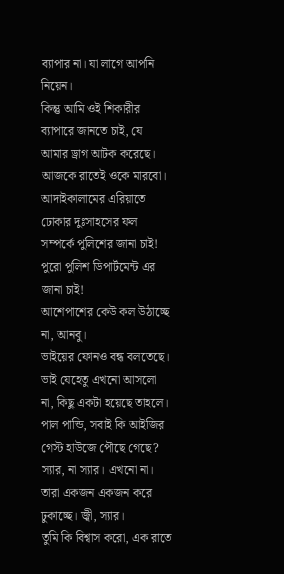ব্যাপার না। যা লাগে আপনি নিয়েন।
কিন্তু আমি ওই শিকারীর ব্যাপারে জানতে চাই, যে আমার ড্রাগ আটক করেছে।
আজকে রাতেই ওকে মারবো।
আদাইকালামের এরিয়াতে ঢোকার দুঃসাহসের ফল সম্পর্কে পুলিশের জানা চাই!
পুরো পুলিশ ডিপার্টমেন্ট এর জানা চাই!
আশেপাশের কেউ কল উঠাচ্ছে না, আনবু।
ভাইয়ের ফোনও বন্ধ বলতেছে।
ভাই যেহেতু এখনো আসলো না, কিছু একটা হয়েছে তাহলে।
পাল পান্ডি, সবাই কি আইজির গেস্ট হাউজে পৌছে গেছে?
স্যার, না স্যার। এখনো না।
তারা একজন একজন করে ঢুকাচ্ছে। জ্বী, স্যার।
তুমি কি বিশ্বাস করো, এক রাতে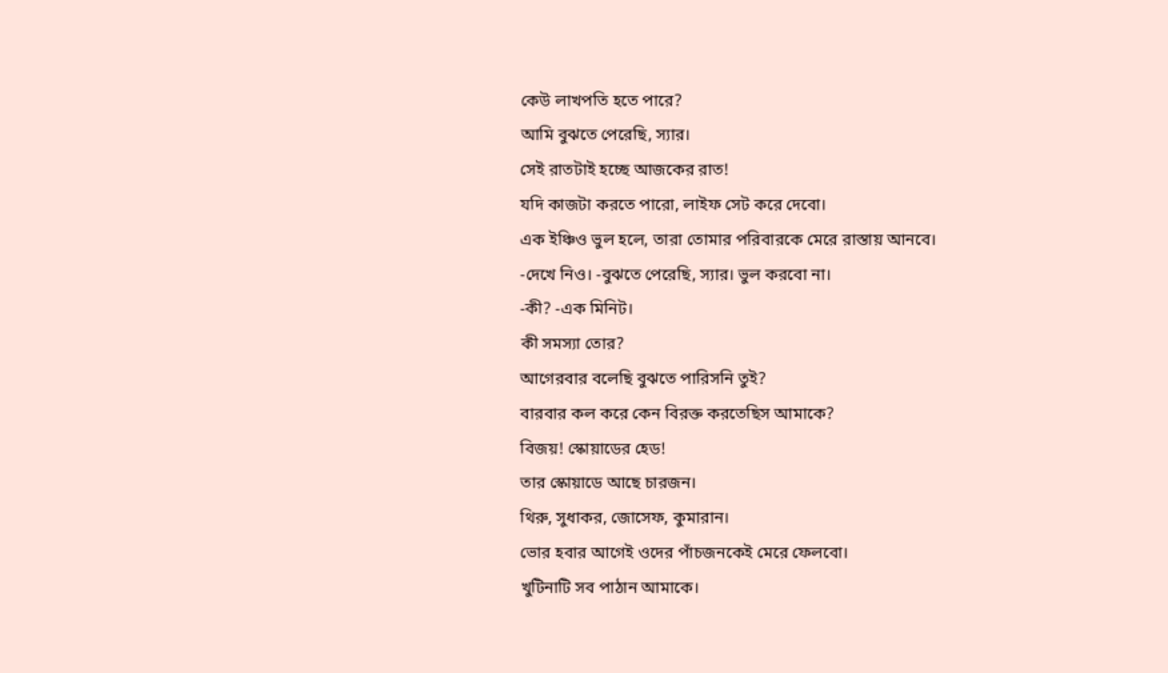কেউ লাখপতি হতে পারে?
আমি বুঝতে পেরেছি, স্যার।
সেই রাতটাই হচ্ছে আজকের রাত!
যদি কাজটা করতে পারো, লাইফ সেট করে দেবো।
এক ইঞ্চিও ভুল হলে, তারা তোমার পরিবারকে মেরে রাস্তায় আনবে।
-দেখে নিও। -বুঝতে পেরেছি, স্যার। ভুল করবো না।
-কী? -এক মিনিট।
কী সমস্যা তোর?
আগেরবার বলেছি বুঝতে পারিসনি তুই?
বারবার কল করে কেন বিরক্ত করতেছিস আমাকে?
বিজয়! স্কোয়াডের হেড!
তার স্কোয়াডে আছে চারজন।
থিরু, সুধাকর, জোসেফ, কুমারান।
ভোর হবার আগেই ওদের পাঁচজনকেই মেরে ফেলবো।
খুটিনাটি সব পাঠান আমাকে।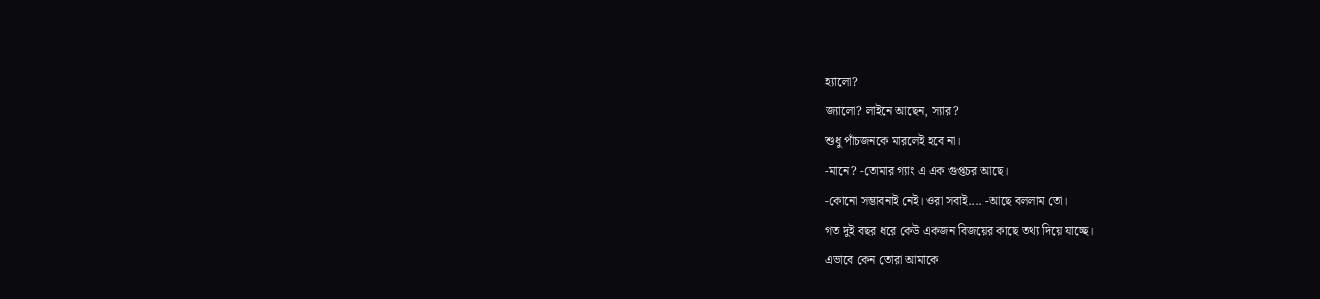হ্যালো?
জ্যালো? লাইনে আছেন, স্যার?
শুধু পাঁচজনকে মারলেই হবে না।
-মানে? -তোমার গ্যাং এ এক গুপ্তচর আছে।
-কোনো সম্ভাবনাই নেই। ওরা সবাই.... -আছে বললাম তো।
গত দুই বছর ধরে কেউ একজন বিজয়ের কাছে তথ্য দিয়ে যাচ্ছে।
এভাবে কেন তোরা আমাকে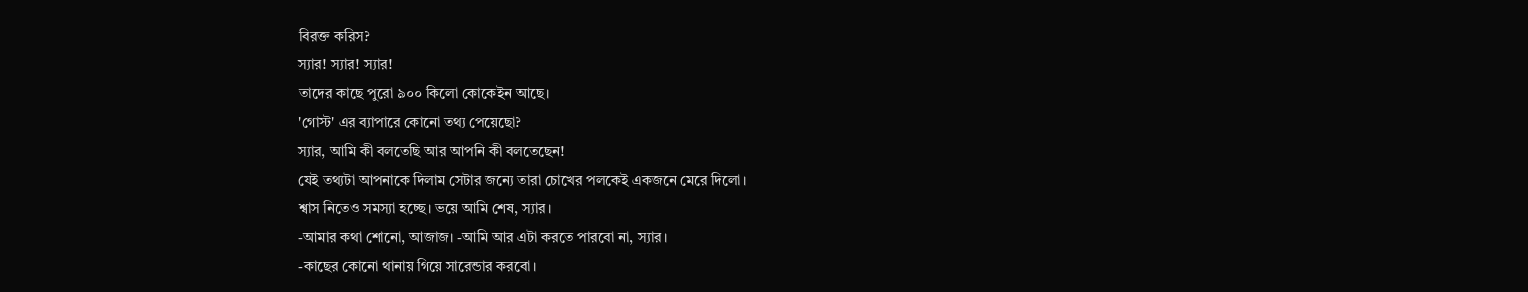বিরক্ত করিস?
স্যার! স্যার! স্যার!
তাদের কাছে পুরো ৯০০ কিলো কোকেইন আছে।
'গোস্ট' এর ব্যাপারে কোনো তথ্য পেয়েছো?
স্যার, আমি কী বলতেছি আর আপনি কী বলতেছেন!
যেই তথ্যটা আপনাকে দিলাম সেটার জন্যে তারা চোখের পলকেই একজনে মেরে দিলো।
শ্বাস নিতেও সমস্যা হচ্ছে। ভয়ে আমি শেষ, স্যার।
-আমার কথা শোনো, আজাজ। -আমি আর এটা করতে পারবো না, স্যার।
-কাছের কোনো থানায় গিয়ে সারেন্ডার করবো।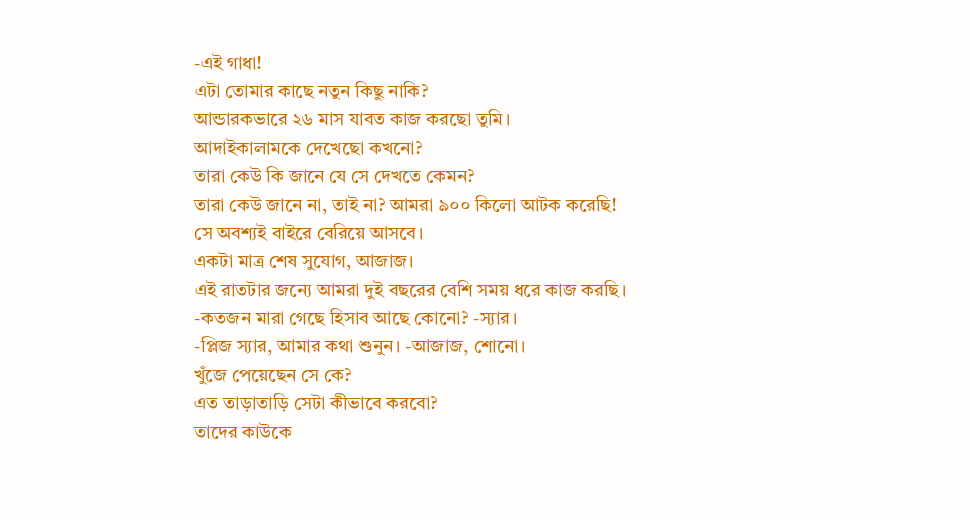-এই গাধা!
এটা তোমার কাছে নতুন কিছু নাকি?
আন্ডারকভারে ২৬ মাস যাবত কাজ করছো তুমি।
আদাইকালামকে দেখেছো কখনো?
তারা কেউ কি জানে যে সে দেখতে কেমন?
তারা কেউ জানে না, তাই না? আমরা ৯০০ কিলো আটক করেছি!
সে অবশ্যই বাইরে বেরিয়ে আসবে।
একটা মাত্র শেষ সুযোগ, আজাজ।
এই রাতটার জন্যে আমরা দুই বছরের বেশি সময় ধরে কাজ করছি।
-কতজন মারা গেছে হিসাব আছে কোনো? -স্যার।
-প্লিজ স্যার, আমার কথা শুনুন। -আজাজ, শোনো।
খুঁজে পেয়েছেন সে কে?
এত তাড়াতাড়ি সেটা কীভাবে করবো?
তাদের কাউকে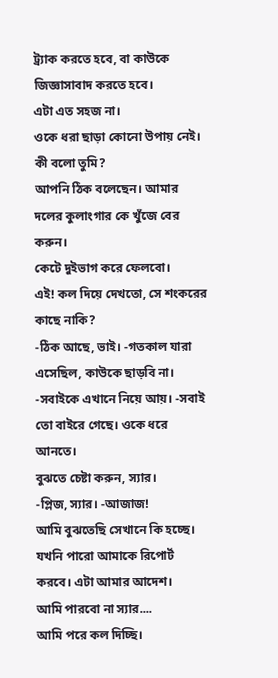ট্র্যাক করতে হবে, বা কাউকে জিজ্ঞাসাবাদ করতে হবে।
এটা এত সহজ না।
ওকে ধরা ছাড়া কোনো উপায় নেই। কী বলো তুমি?
আপনি ঠিক বলেছেন। আমার দলের কুলাংগার কে খুঁজে বের করুন।
কেটে দুইভাগ করে ফেলবো।
এই! কল দিয়ে দেখতো, সে শংকরের কাছে নাকি?
-ঠিক আছে, ভাই। -গতকাল যারা এসেছিল, কাউকে ছাড়বি না।
-সবাইকে এখানে নিয়ে আয়। -সবাই তো বাইরে গেছে। ওকে ধরে আনতে।
বুঝতে চেষ্টা করুন, স্যার।
-প্লিজ, স্যার। -আজাজ!
আমি বুঝতেছি সেখানে কি হচ্ছে।
যখনি পারো আমাকে রিপোর্ট করবে। এটা আমার আদেশ।
আমি পারবো না স্যার....
আমি পরে কল দিচ্ছি।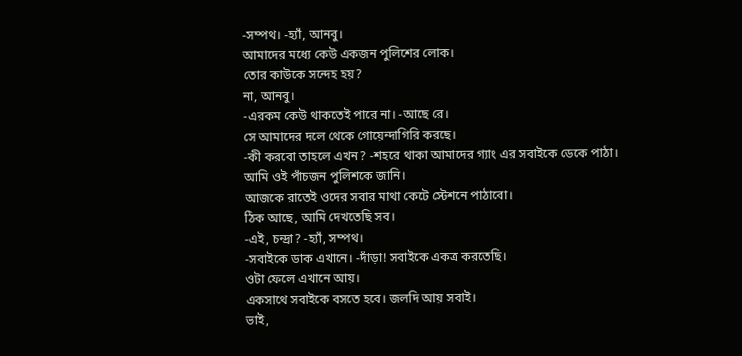-সম্পথ। -হ্যাঁ, আনবু।
আমাদের মধ্যে কেউ একজন পুলিশের লোক।
তোর কাউকে সন্দেহ হয়?
না, আনবু।
-এরকম কেউ থাকতেই পারে না। -আছে রে।
সে আমাদের দলে থেকে গোয়েন্দাগিরি করছে।
-কী করবো তাহলে এখন? -শহরে থাকা আমাদের গ্যাং এর সবাইকে ডেকে পাঠা।
আমি ওই পাঁচজন পুলিশকে জানি।
আজকে রাতেই ওদের সবার মাথা কেটে স্টেশনে পাঠাবো।
ঠিক আছে, আমি দেখতেছি সব।
-এই, চন্দ্রা? -হ্যাঁ, সম্পথ।
-সবাইকে ডাক এখানে। -দাঁড়া! সবাইকে একত্র করতেছি।
ওটা ফেলে এখানে আয়।
একসাথে সবাইকে বসতে হবে। জলদি আয় সবাই।
ভাই,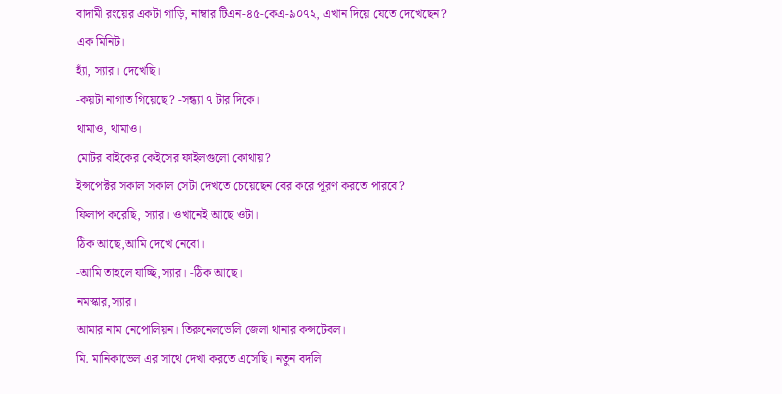বাদামী রংয়ের একটা গাড়ি, নাম্বার টিএন-৪৫-কেএ-৯০৭২, এখান দিয়ে যেতে দেখেছেন?
এক মিনিট।
হ্যাঁ, স্যার। দেখেছি।
-কয়টা নাগাত গিয়েছে? -সন্ধ্যা ৭ টার দিকে।
থামাও, থামাও।
মোটর বাইকের কেইসের ফাইলগুলো কোথায়?
ইন্সপেক্টর সকাল সকাল সেটা দেখতে চেয়েছেন বের করে পূরণ করতে পারবে?
ফিলাপ করেছি, স্যার। ওখানেই আছে ওটা।
ঠিক আছে,আমি দেখে নেবো।
-আমি তাহলে যাচ্ছি,স্যার। -ঠিক আছে।
নমস্কার,স্যার।
আমার নাম নেপোলিয়ন। তিরুনেলভেলি জেলা থানার কন্সটেবল।
মি. মানিকাভেল এর সাথে দেখা করতে এসেছি। নতুন বদলি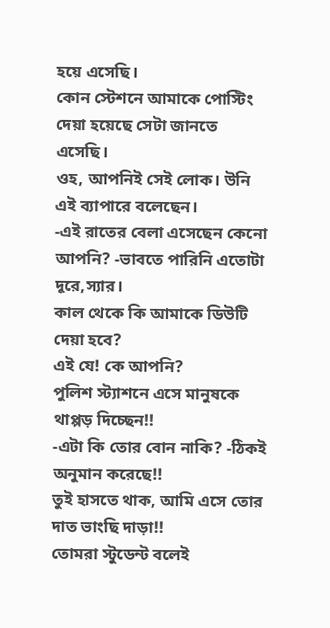হয়ে এসেছি।
কোন স্টেশনে আমাকে পোস্টিং দেয়া হয়েছে সেটা জানতে এসেছি।
ওহ, আপনিই সেই লোক। উনি এই ব্যাপারে বলেছেন।
-এই রাতের বেলা এসেছেন কেনো আপনি? -ভাবতে পারিনি এতোটা দূরে,স্যার।
কাল থেকে কি আমাকে ডিউটি দেয়া হবে?
এই যে! কে আপনি?
পুলিশ স্ট্যাশনে এসে মানুষকে থাপ্পড় দিচ্ছেন!!
-এটা কি তোর বোন নাকি? -ঠিকই অনুমান করেছে!!
তুই হাসতে থাক, আমি এসে তোর দাত ভাংছি দাড়া!!
তোমরা স্টুডেন্ট বলেই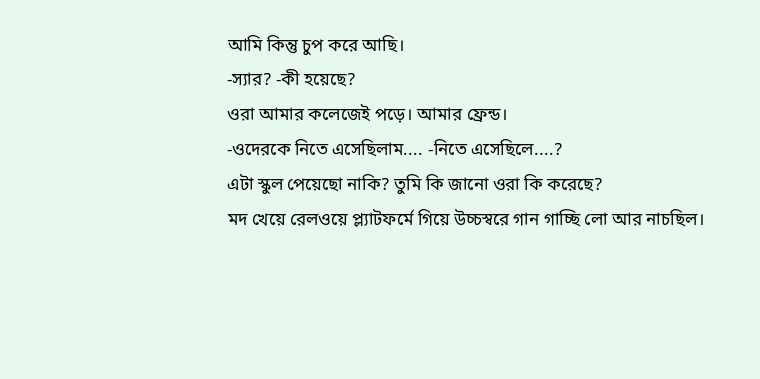আমি কিন্তু চুপ করে আছি।
-স্যার? -কী হয়েছে?
ওরা আমার কলেজেই পড়ে। আমার ফ্রেন্ড।
-ওদেরকে নিতে এসেছিলাম.... -নিতে এসেছিলে....?
এটা স্কুল পেয়েছো নাকি? তুমি কি জানো ওরা কি করেছে?
মদ খেয়ে রেলওয়ে প্ল্যাটফর্মে গিয়ে উচ্চস্বরে গান গাচ্ছি লো আর নাচছিল।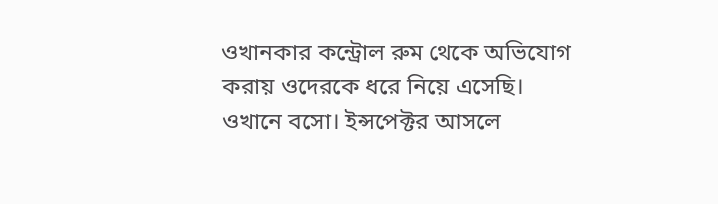ওখানকার কন্ট্রোল রুম থেকে অভিযোগ করায় ওদেরকে ধরে নিয়ে এসেছি।
ওখানে বসো। ইন্সপেক্টর আসলে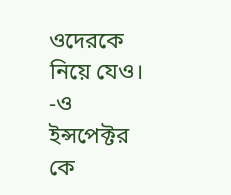ওদেরকে নিয়ে যেও।
-ও ইন্সপেক্টর কে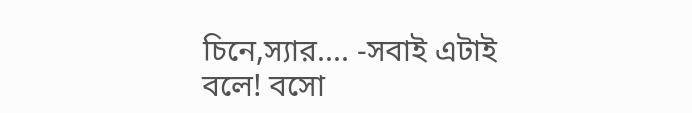চিনে,স্যার.... -সবাই এটাই বলে! বসো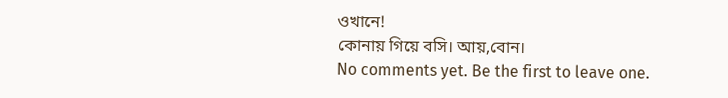ওখানে!
কোনায় গিয়ে বসি। আয়,বোন।
No comments yet. Be the first to leave one.